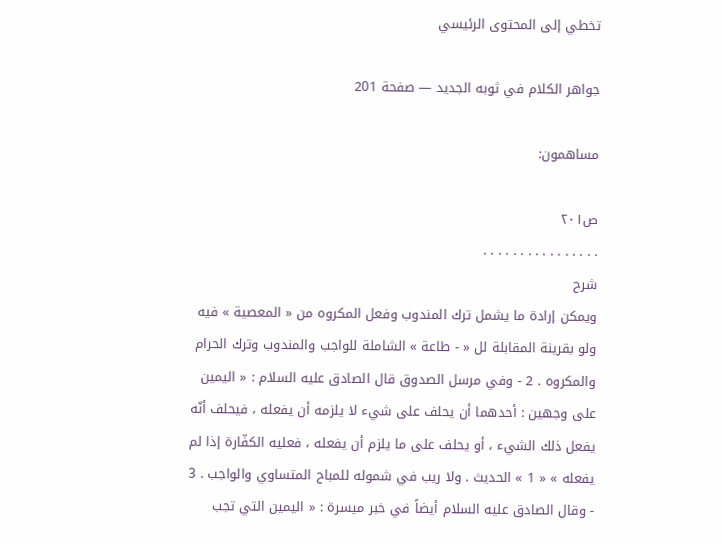تخطي إلى المحتوى الرئيسي

جواهر الكلام في ثوبه الجديد — صفحة 201

مساهمون:

ص٢٠١
. . . . . . . . . . . . . . . .
شرح
ويمكن إرادة ما يشمل ترك المندوب وفعل المكروه من « المعصية » فيه ولو بقرينة المقابلة لل « - طاعة » الشاملة للواجب والمندوب وترك الحرام والمكروه . 2 - وفي مرسل الصدوق قال الصادق عليه السلام : « اليمين على وجهين : أحدهما أن يحلف على شيء لا يلزمه أن يفعله ، فيحلف أنّه يفعل ذلك الشيء ، أو يحلف على ما يلزم أن يفعله ، فعليه الكفّارة إذا لم يفعله » « 1 » الحديث . ولا ريب في شموله للمباح المتساوي والواجب . 3 - وقال الصادق عليه السلام أيضاً في خبر ميسرة : « اليمين التي تجب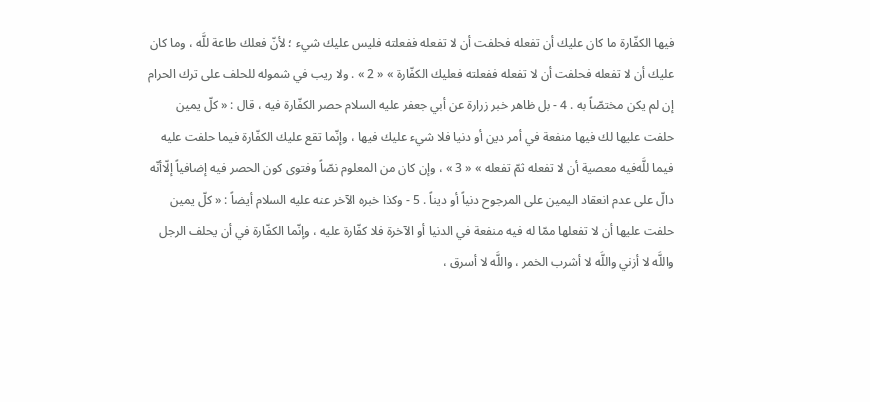فيها الكفّارة ما كان عليك أن تفعله فحلفت أن لا تفعله ففعلته فليس عليك شيء ؛ لأنّ فعلك طاعة للَّه ، وما كان عليك أن لا تفعله فحلفت أن لا تفعله ففعلته فعليك الكفّارة » « 2 » . ولا ريب في شموله للحلف على ترك الحرام إن لم يكن مختصّاً به . 4 - بل ظاهر خبر زرارة عن أبي جعفر عليه السلام حصر الكفّارة فيه ، قال : « كلّ يمين حلفت عليها لك فيها منفعة في أمر دين أو دنيا فلا شيء عليك فيها ، وإنّما تقع عليك الكفّارة فيما حلفت عليه فيما للَّه‌فيه معصية أن لا تفعله ثمّ تفعله » « 3 » ، وإن كان من المعلوم نصّاً وفتوى كون الحصر فيه إضافياً إلّاأنّه دالّ على عدم انعقاد اليمين على المرجوح دنياً أو ديناً . 5 - وكذا خبره الآخر عنه عليه السلام أيضاً : « كلّ يمين حلفت عليها أن لا تفعلها ممّا له فيه منفعة في الدنيا أو الآخرة فلا كفّارة عليه ، وإنّما الكفّارة في أن يحلف الرجل واللَّه لا أزني واللَّه لا أشرب الخمر ، واللَّه لا أسرق ،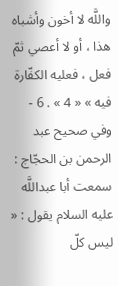واللَّه لا أخون وأشباه هذا ، أو لا أعصي ثمّ فعل ، فعليه الكفّارة فيه » « 4 » . 6 - وفي صحيح عبد الرحمن بن الحجّاج : سمعت أبا عبداللَّه عليه السلام يقول : « ليس كلّ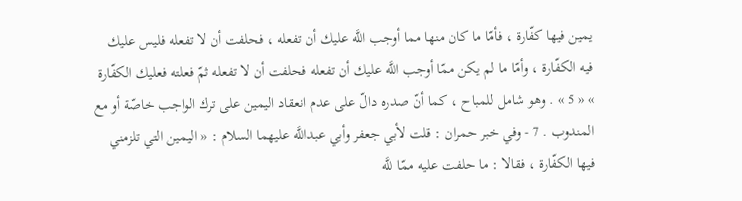يمين فيها كفّارة ، فأمّا ما كان منها مما أوجب اللَّه عليك أن تفعله ، فحلفت أن لا تفعله فليس عليك فيه الكفّارة ، وأمّا ما لم يكن ممّا أوجب اللَّه عليك أن تفعله فحلفت أن لا تفعله ثمّ فعلته فعليك الكفّارة » « 5 » . وهو شامل للمباح ، كما أنّ صدره دالّ على عدم انعقاد اليمين على ترك الواجب خاصّة أو مع المندوب . 7 - وفي خبر حمران : قلت لأبي جعفر وأبي عبداللَّه عليهما السلام : « اليمين التي تلزمني فيها الكفّارة ، فقالا : ما حلفت عليه ممّا للَّه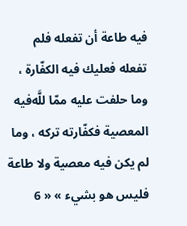فيه طاعة أن تفعله فلم تفعله فعليك فيه الكفّارة ، وما حلفت عليه ممّا للَّه‌فيه المعصية فكفّارته تركه ، وما لم يكن فيه معصية ولا طاعة فليس هو بشيء » « 6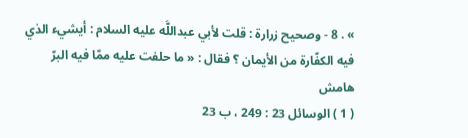» . 8 - وصحيح زرارة : قلت لأبي عبداللَّه عليه السلام : أيشيء الذي فيه الكفّارة من الأيمان ؟ فقال : « ما حلفت عليه ممّا فيه البرّ
هامش
( 1 ) الوسائل 23 : 249 ، ب 23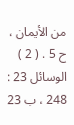من الأيمان ، ح 5 . ( 2 ) الوسائل 23 : 248 ، ب 23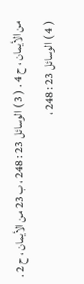من الأيمان ، ح 4 . ( 3 ) الوسائل 23 : 248 ، ب 23 من الأيمان ، ح 2 . ( 4 ) الوسائل 23 : 248 ،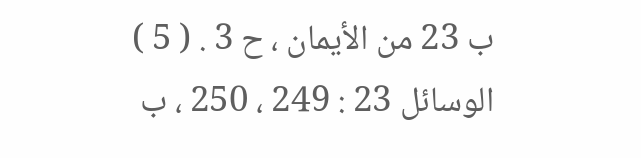ب 23 من الأيمان ، ح 3 . ( 5 ) الوسائل 23 : 249 ، 250 ، ب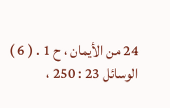24 من الأيمان ، ح 1 . ( 6 ) الوسائل 23 : 250 ،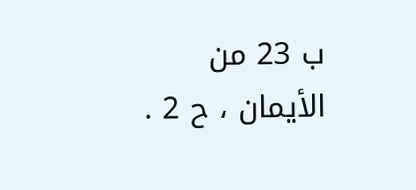ب 23 من الأيمان ، ح 2 .